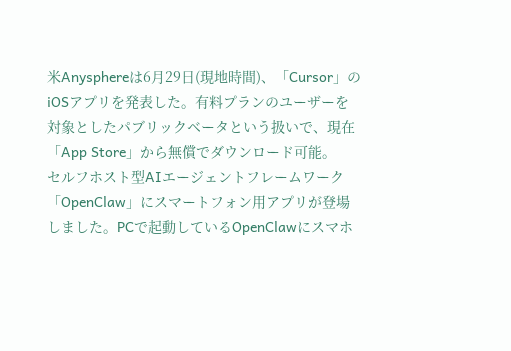米Anysphereは6月29日(現地時間)、「Cursor」のiOSアプリを発表した。有料プランのユーザーを対象としたパブリックベータという扱いで、現在「App Store」から無償でダウンロード可能。
セルフホスト型AIエージェントフレームワーク「OpenClaw」にスマートフォン用アプリが登場しました。PCで起動しているOpenClawにスマホ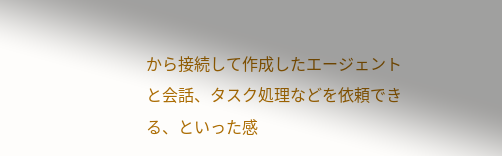から接続して作成したエージェントと会話、タスク処理などを依頼できる、といった感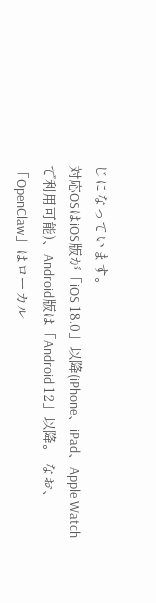じになっています。
対応OSはiOS版が「iOS 18.0」以降(iPhone、iPad、Apple Watchで利用可能)、Android版は「Android 12」以降。 なお、「OpenClaw」はローカル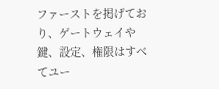ファーストを掲げており、ゲートウェイや鍵、設定、権限はすべてユー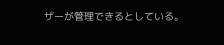ザーが管理できるとしている。